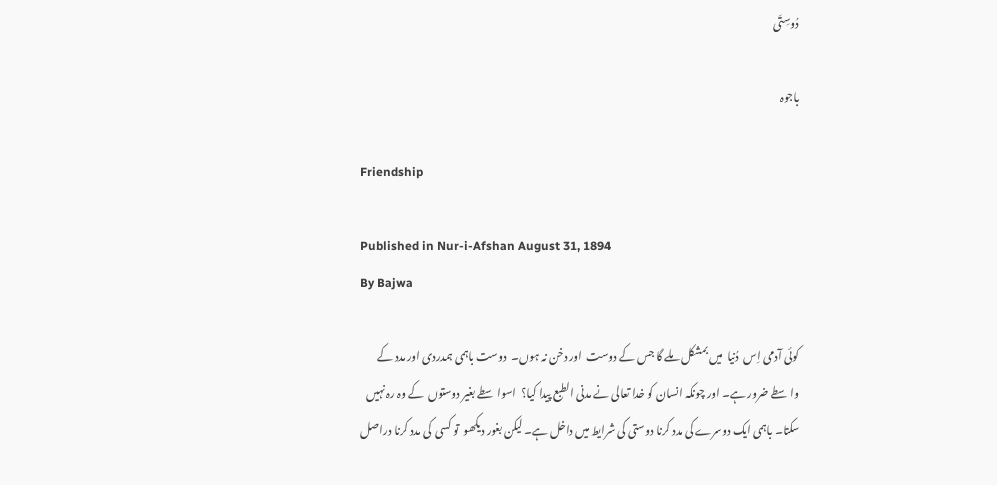دُوسِتَی

باجوہ

Friendship

Published in Nur-i-Afshan August 31, 1894
By Bajwa

کوئی آدمی اِس  دُنیا  میں بمشکل ملے گا جس کے دوست  اور دخن نہ ہوں۔  دوست باہمی ہمدردی اور مدد کے واسطے ضرور ہے۔ اور چونکہ انسان کو خدا تعالی نے مدنی الطبع پیدا کیا؟  اسواسطے بغیر دوستوں  کے وہ رہ نہیں سکتا۔ باہمی ایک دوسرے کی مدد کرنا دوستی کی شرایط میں داخل ہے۔ لیکن بغور دیکھو  تو کسی  کی مدد کرنا دراصل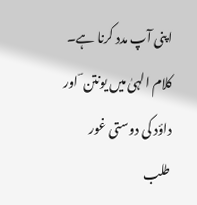اپنی آپ مدد کرنا ہے۔ کلام الہیٰ میں یونتن ؔ اور داؤد کی دوستی غور طلب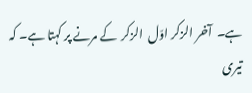ہے۔  آخر الزکر اوّل  الزکر  کے مرنے پر کہتا ہے۔ کہ تیری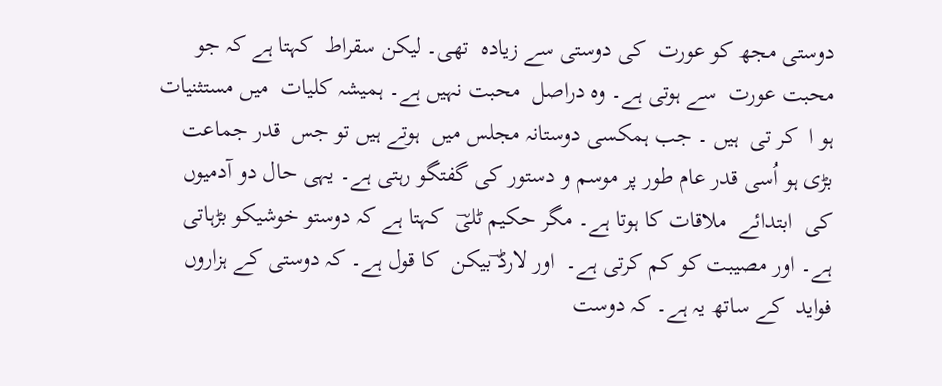دوستی مجھ کو عورت  کی دوستی سے زیادہ  تھی۔ لیکن سقراط  کہتا ہے کہ جو محبت عورت  سے ہوتی ہے۔ وہ دراصل  محبت نہیں ہے۔ ہمیشہ کلیات  میں مستثنیات ہو ا  کر تی  ہیں ۔ جب ہمکسی دوستانہ مجلس میں  ہوتے ہیں تو جس  قدر جماعت بڑی ہو اُسی قدر عام طور پر موسم و دستور کی گفتگو رہتی ہے۔ یہی حال دو آدمیوں کی  ابتدائے  ملاقات کا ہوتا ہے۔ مگر حکیم ٹلیؔ  کہتا ہے کہ دوستو خوشیکو بڑہاتی ہے۔ اور مصیبت کو کم کرتی ہے۔  اور لارڈ ؔبیکن  کا قول ہے۔ کہ دوستی کے ہزاروں فواید  کے ساتھ یہ ہے۔ کہ دوست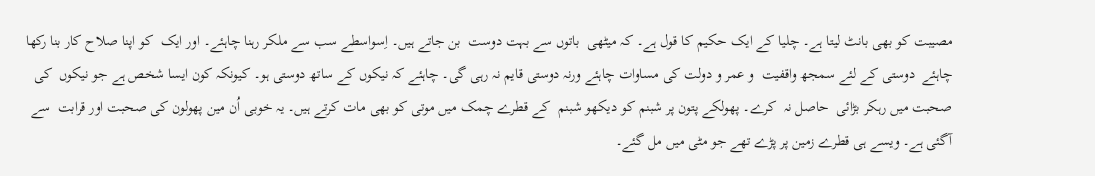مصیبت کو بھی بانٹ لیتا ہے۔ چلیا کے ایک حکیم کا قول ہے۔ کہ میٹھی  باتوں سے بہت دوست  بن جاتے ہیں۔ اِسواسطے سب سے ملکر رہنا چاہئے۔ اور ایک  کو اپنا صلاح کار بنا رکھا چاہئے  دوستی کے لئے سمجھ واقفیت  و عمر و دولت کی مساوات چاہئے ورنہ دوستی قایم نہ رہی گی۔ چاہئے کہ نیکوں کے ساتھ دوستی ہو۔ کیونکہ کون ایسا شخص ہے جو نیکوں  کی صحبت میں رہکر بڑائی  حاصل نہ  کرے۔ پھولکے پتون پر شبنم کو دیکھو شبنم  کے قطرے چمک میں موتی کو بھی مات کرتے ہیں۔ یہ خوبی اُن مین پھولون کی صحبت اور قرابت  سے آگئی ہے۔ ویسے ہی قطرے زمین پر پڑے تھے جو مٹی میں مل گئے۔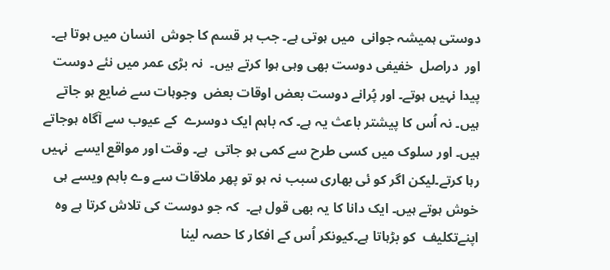دوستی ہمیشہ جوانی  میں ہوتی ہے۔ جب ہر قسم کا جوش  انسان میں ہوتا ہے۔ اور  دراصل  خفیفی دوست بھی وہی ہوا کرتے ہیں۔  نہ بڑی عمر میں نئے دوست پیدا نہیں ہوتے۔ اور پُرانے دوست بعض اوقات بعض  وجوہات سے ضایع ہو جاتے ہیں۔ نہ اُس کا پیشتر باعث یہ ہے۔ کہ باہم ایک دوسرے  کے عیوب سے آگاہ ہوجاتے  ہیں۔ اور سلوک میں کسی طرح سے کمی ہو جاتی  ہے۔ وقت اور مواقع ایسے  نہیں رہا کرتے۔لیکن اگر کو ئی بھاری سبب نہ ہو تو پھر ملاقات سے وے باہم ویسے ہی خوش ہوتے ہیں۔ ایک دانا کا یہ بھی قول ہے۔  کہ جو دوست کی تلاش کرتا ہے وہ اپنےتکلیف  کو بڑہاتا ہے۔کیونکر اُس کے افکار کا حصہ لینا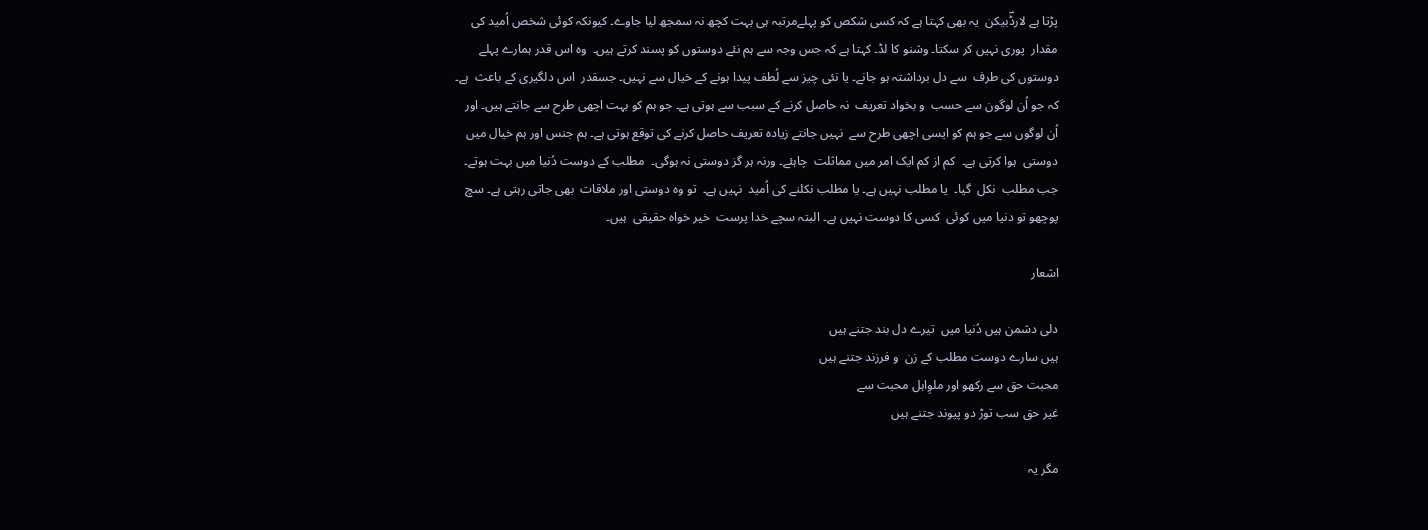پڑتا ہے لارڈؔبیکن  یہ بھی کہتا ہے کہ کسی شکص کو پہلےمرتبہ ہی بہت کچھ نہ سمجھ لیا جاوے۔ کیونکہ کوئی شخص اُمید کی مقدار  پوری نہیں کر سکتا۔ وشنو کا لڈ۔ کہتا ہے کہ جس وجہ سے ہم نئے دوستوں کو پسند کرتے ہیں۔  وہ اس قدر ہمارے پہلے دوستوں کی طرف  سے دل برداشتہ ہو جانے۔ یا نئی چیز سے لُطف پیدا ہونے کے خیال سے نہیں۔ جسقدر  اس دلگیری کے باعث  ہے۔  کہ جو اُن لوگون سے حسب  و بخواد تعریف  نہ حاصل کرنے کے سبب سے ہوتی ہے۔ جو ہم کو بہت اچھی طرح سے جانتے ہیں۔ اور اُن لوگوں سے جو ہم کو ایسی اچھی طرح سے  نہیں جانتے زیادہ تعریف حاصل کرنے کی توقع ہوتی ہے۔ ہم جنس اور ہم خیال میں دوستی  ہوا کرتی ہے۔  کم از کم ایک امر میں مماثلت  چاہئے۔ ورنہ ہر گز دوستی نہ ہوگی۔  مطلب کے دوست دُنیا میں بہت ہوتے۔ جب مطلب  نکل  گیا۔  یا مطلب نہیں ہے۔ یا مطلب نکلنے کی اُمید  نہیں ہے۔  تو وہ دوستی اور ملاقات  بھی جاتی رہتی ہے۔ سچ پوچھو تو دنیا میں کوئی  کسی کا دوست نہیں ہے۔ البتہ سچے خدا پرست  خیر خواہ حقیقی  ہیں۔

اشعار

دلی دشمن ہیں دُنیا میں  تیرے دل بند جتنے ہیں
ہیں سارے دوست مطلب کے زن  و فرزند جتنے ہیں
محبت حق سے رکھو اور ملوِاہل محبت سے
غیر حق سب توڑ دو پیوند جتنے ہیں

مگر یہ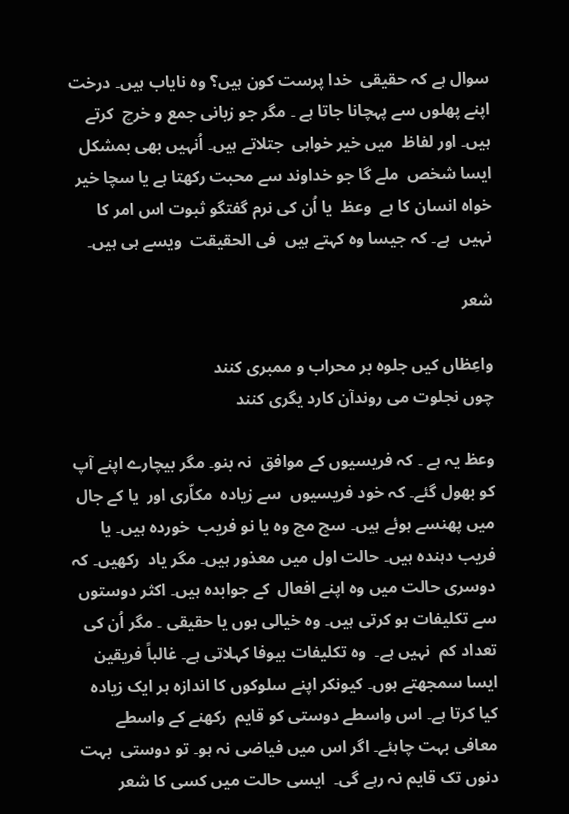سوال ہے کہ حقیقی  خدا پرست کون ہیں؟ وہ نایاب ہیں۔ درخت  اپنے پھلوں سے پہچانا جاتا ہے ۔ مگر جو زبانی جمع و خرچ  کرتے ہیں۔ اور لفاظ  میں خیر خواہی  جتلاتے ہیں۔ اُنہیں بھی بمشکل ایسا شخص  ملے گا جو خداوند سے محبت رکھتا ہے یا سچا خیر خواہ انسان کا ہے  وعظ  یا اُن کی نرم گفتگو ثبوت اس امر کا نہیں  ہے۔ کہ جیسا وہ کہتے ہیں  فی الحقیقت  ویسے ہی ہیں۔

شعر

واعِظاں کیں جلوہ بر محراب و ممبری کنند
چوں نجلوت می روندآن کارد یگری کنند

وعظ یہ ہے ۔ کہ فریسیوں کے موافق  نہ بنو۔ مگر بیچارے اپنے آپ کو بھول گئے۔ کہ خود فریسیوں  سے زیادہ  مکاّری اور  یا کے جال میں پھنسے ہوئے ہیں۔ سچ مچ وہ یا نو فریب  خوردہ ہیں۔ یا فریب دہندہ ہیں۔ حالت اول میں معذور ہیں۔ مگر یاد  رکھیں۔ کہ دوسری حالت میں وہ اپنے افعال  کے جوابدہ ہیں۔ اکثر دوستوں  سے تکلیفات ہو کرتی ہیں۔ وہ خیالی ہوں یا حقیقی ۔ مگر اُن کی تعداد کم  نہیں ہے۔  وہ تکلیفات بیوفا کہلاتی ہے۔ غالباً فریقین  ایسا سمجھتے ہوں۔ کیونکر اپنے سلوکوں کا اندازہ ہر ایک زیادہ کیا کرتا ہے۔ اس واسطے دوستی کو قایم  رکھنے کے واسطے معافی بہت چاہئے۔ اگر اس میں فیاضی نہ ہو۔ تو دوستی  بہت  دنوں تک قایم نہ رہے گی۔  ایسی حالت میں کسی کا شعر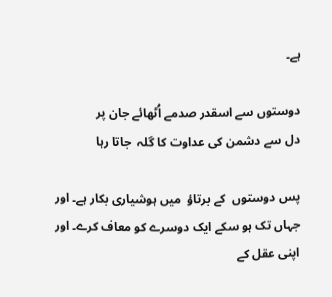ہے۔

دوستوں سے اسقدر صدمے اُٹھائے جان پر
دل سے دشمن کی عداوت کا گلہ  جاتا رہا

پس دوستوں  کے برتاؤ  میں ہوشیاری بکار ہے۔ اور جہاں تک ہو سکے ایک دوسرے کو معاف کرے۔ اور اپنی عقل کے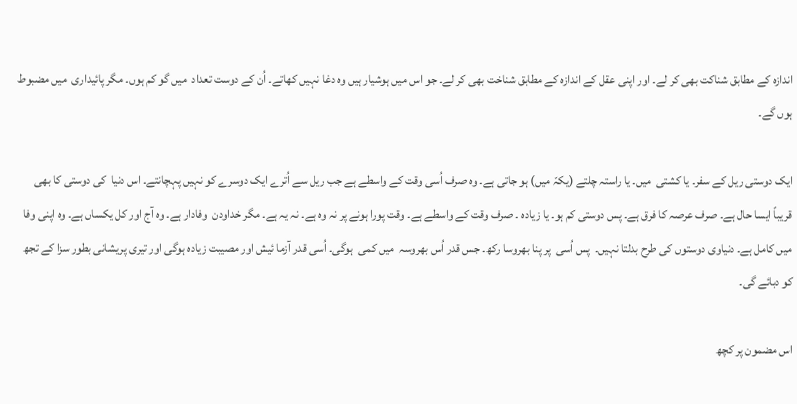اندازہ کے مطابق شناکت بھی کر لے۔ اور اپنی عقل کے اندازہ کے مطابق شناخت بھی کر لے۔ جو اس میں ہوشیار ہیں وہ دغا نہیں کھاتے۔ اُن کے دوست تعداد  میں گو کم ہوں۔ مگر پائیداری  میں مضبوط ہوں گے۔

ایک دوستی ریل کے سفر۔ یا کشتی  میں۔ یا راستہ چلتے (یکہّ میں) ہو جاتی ہے۔ وہ صرف اُسی وقت کے واسطے ہے جب ریل سے اُترے ایک دوسرے کو نہیں پہچانتے۔ اس دنیا  کی دوستی کا بھی قریباً ایسا حال ہے۔ صرف عرصہ کا فرق ہے۔ پس دوستی کم ہو۔ یا زیادہ ۔ صرف وقت کے واسطے ہے۔ وقت پورا ہونے پر نہ وہ ہے۔ نہ یہ ہے۔ مگر خداودن  وفادار ہے۔ وہ آج اور کل یکساں ہے۔ وہ اپنی وفا میں کامل ہے۔ دنیاوی دوستوں کی طرح بدلتا نہیں۔  پس اُسی  پر پنا بھروسا رکھ۔ جس قدر اُس بھروسہ  میں کمی  ہوگی۔ اُسی قدر آزما ئیش اور مصیبت زیادہ ہوگی اور تیری پریشانی بطور سزا کے تجھ کو دبائے گی۔

اس مضمون پر کچھ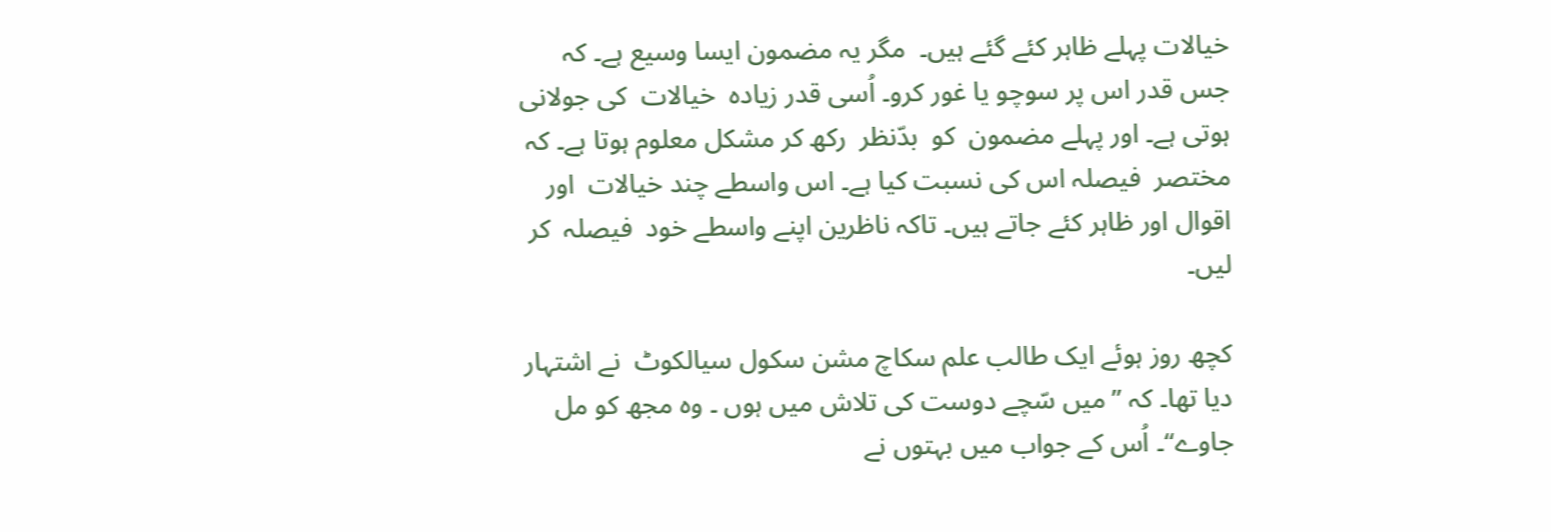خیالات پہلے ظاہر کئے گئے ہیں۔  مگر یہ مضمون ایسا وسیع ہے۔ کہ جس قدر اس پر سوچو یا غور کرو۔ اُسی قدر زیادہ  خیالات  کی جولانی  ہوتی ہے۔ اور پہلے مضمون  کو  بدّنظر  رکھ کر مشکل معلوم ہوتا ہے۔ کہ مختصر  فیصلہ اس کی نسبت کیا ہے۔ اس واسطے چند خیالات  اور اقوال اور ظاہر کئے جاتے ہیں۔ تاکہ ناظرین اپنے واسطے خود  فیصلہ  کر لیں۔

کچھ روز ہوئے ایک طالب علم سکاچ مشن سکول سیالکوٹ  نے اشتہار دیا تھا۔ کہ ’’میں سّچے دوست کی تلاش میں ہوں ۔ وہ مجھ کو مل جاوے‘‘۔ اُس کے جواب میں بہتوں نے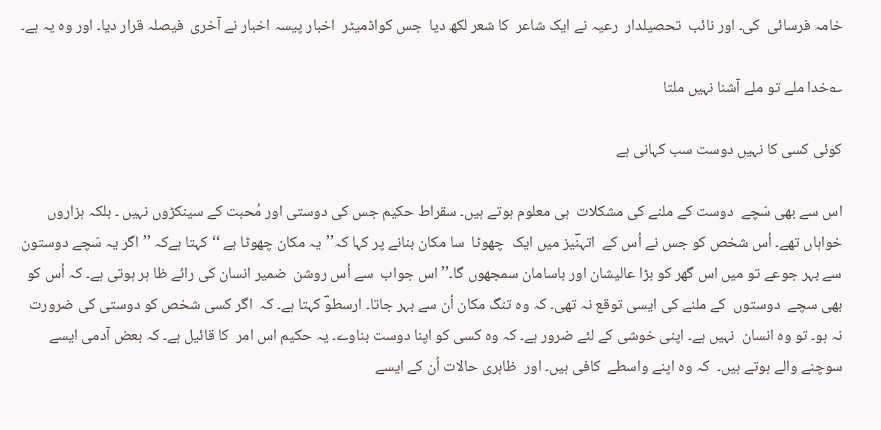خامہ فرسائی  کی۔ اور نائب  تحصیلدار  رعیہ نے ایک شاعر  کا شعر لکھ دیا  جس کواڈمیٹر  اخبار پیسہ اخبار نے آخری  فیصلہ قرار دیا۔ اور وہ یہ ہے۔

؎خدا ملے تو ملے آشنا نہیں ملتا

کوئی کسی کا نہیں دوست سب کہانی ہے

اس سے بھی سّچے  دوست کے ملنے کی مشکلات  ہی معلوم ہوتے ہیں۔ سقراط حکیم جس کی دوستی اور مُحبت کے سینکڑوں نہیں ۔ بلکہ ہزاروں خواہاں تھے۔ اُس شخص کو جس نے اُس کے  اتہنؔیز میں ایک  چھوٹا  سا مکان بنانے پر کہا کہ’’یہ مکان چھوٹا ہے ‘‘ کہتا ہےکہ ’’اگر یہ سّچے دوستون سے بہر جوعے تو میں اس گھر کو بڑا عالیشان اور باسامان سمجھوں گا۔’’ اس جواب  سے اُس روشن  ضمیر انسان کی رائے ظا ہر ہوتی ہے۔ کہ اُس کو بھی سچے  دوستوں  کے ملنے کی ایسی توقع نہ تھی۔ کہ وہ تنگ مکان اُن سے بہر جاتا۔ ارسطوؔ کہتا ہے۔ کہ  اگر کسی شخص کو دوستی کی ضرورت  نہ ہو۔ تو وہ انسان  نہیں ہے۔ اپنی خوشی کے لئے ضرور ہے۔ کہ وہ کسی کو اپنا دوست بناوے۔ یہ حکیم اس امر  کا قائیل ہے۔ کہ بعض آدمی ایسے سوچنے والے ہوتے ہیں۔  کہ وہ اپنے واسطے  کافی ہیں۔ اور  ظاہری حالات اُن کے ایسے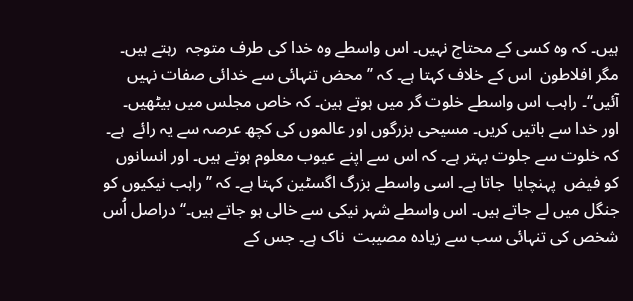ہیں۔ کہ وہ کسی کے محتاج نہیں۔ اس واسطے وہ خدا کی طرف متوجہ  رہتے ہیں۔ مگر افلاطون  اس کے خلاف کہتا ہے۔ کہ ’’ محض تنہائی سے خدائی صفات نہیں آئیں‘‘۔ راہب اس واسطے خلوت گر میں ہوتے ہین۔ کہ خاص مجلس میں بیٹھیں۔ اور خدا سے باتیں کریں۔ مسیحی بزرگوں اور عالموں کی کچھ عرصہ سے یہ رائے  ہے۔ کہ خلوت سے جلوت بہتر ہے۔ کہ اس سے اپنے عیوب معلوم ہوتے ہیں۔ اور انسانوں  کو فیض  پہنچایا  جاتا ہے۔ اسی واسطے بزرگ اگسٹین کہتا ہے۔ کہ ’’راہب نیکیوں کو جنگل میں لے جاتے ہیں۔ اس واسطے شہر نیکی سے خالی ہو جاتے ہیں۔‘‘ دراصل اُس شخص کی تنہائی سب سے زیادہ مصیبت  ناک ہے۔ جس کے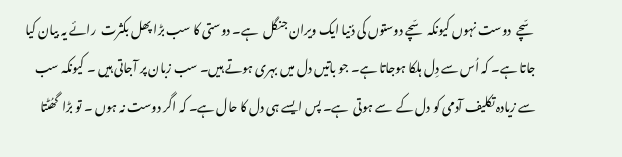سّچے  دوست نہوں کیونکہ سّچے دوستوں کی دُنیا ایک ویران جنگل  ہے۔ دوستی کا سب بڑا پھل بکثرت  رائے یہ بیان کیا جاتا ہے۔ کہ اُس سے دِل ہلکا ہوجاتا ہے۔ جو باتیں دل میں بہری ہوتے ہیں۔ سب زبان پر آجاتی ہیں ۔ کیونکہ سب سے زیادہ تکلیف آدمی کو دل کے  سے ہوتی  ہے۔ پس ایسے ہی دل کا حال ہے۔ کہ اگر دوست نہ ہوں ۔ تو بڑا  گھُٹتا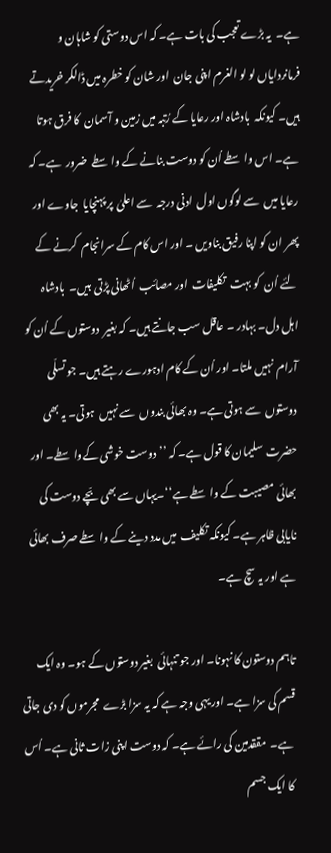ہے۔  یہ بڑے تعجب کی بات ہے۔ کہ اس دوستی کو شاہان و فرمانردایاں لو لو الغرم اپنی جان  اور شان کو خطرہ میں ڈالکر خریدتے ہیں۔ کیونکہ  بادشاہ اور رعایا کے رُتبہ میں زمین و آسمان  کا فرق ہوتا ہے۔ اس واسطے اُن کو دوست بنانے کے واسطے  ضرور  ہے۔ کہ رعایا میں  سے لوگوں اول  ادنی درجہ  سے اعلیٰ  پر پہنچایا  جاوے اور پھر ان کو اپنا رفیق بناویں ۔ اور اس کام کے سرانجام  کرنے کے لئے اُن  کو بہت  تکلیفات  اور مصائب  اُٹھانی پڑتی  ہیں۔  بادشاہ  اہل دل۔ بہادر ۔ عاقل سب جانتے ہیں۔ کہ بغیر  دوستوں کے اُن کو آرام  نہیں ملتا۔ اور اُن کے کام ادہورے رہتے ہیں۔ جو تسلّی دوستوں  سے ہوتی ہے۔ وہ بھائی بندوں  سے نہیں  ہوتی۔ یہ بھی حضرت  سلیمان کا قول ہے۔ کہ ’’دوست خوشی کےواسطے۔ اور بھائی مصیبت کے واسطے ہے‘‘۔یہاں سے بھی بّچے دوست کی نایابی ظاہر ہے۔ کیونکہ تکلیف  میں مدد دینے کے واسطے صرف بھائی ہے اور یہ سچ ہے۔

تاہم دوستون کا نہونا۔ اور جو تنہائی  بغیر دوستوں کے ہو۔ وہ ایک قسم کی سزا ہے۔ اور یہی وجہ ہے کہ یہ سزا بڑے  مجرموں کو دی جاتی ہے۔  مققدمین کی رائے ہے۔ کہ دوست اپنی زات ثانی ہے۔ اُس کا ایک جسم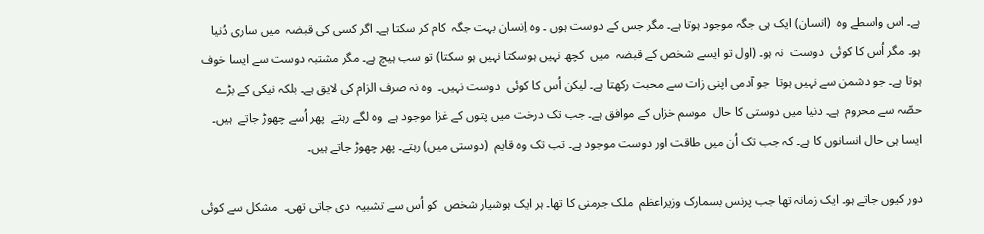ہے۔ اس واسطے وہ  (انسان) ایک ہی جگہ موجود ہوتا ہے۔ مگر جس کے دوست ہوں ۔ وہ اِنسان بہت جگہ  کام کر سکتا ہے۔ اگر کسی کی قبضہ  میں ساری دُنیا ہو۔ مگر اُس کا کوئی  دوست  نہ ہو۔ (اول تو ایسے شخص کے قبضہ  میں  کچھ نہیں ہوسکتا نہیں ہو سکتا) تو سب ہیچ ہے۔ مگر مشتبہ دوست سے ایسا خوف ہوتا ہے۔ جو دشمن سے نہیں ہوتا  جو آدمی اپنی زات سے محبت رکھتا ہے۔ لیکن اُس کا کوئی  دوست نہیں۔  وہ نہ صرف الزام کی لایق ہے۔ بلکہ نیکی کے بڑے حصّہ سے محروم  ہے۔ دنیا میں دوستی کا حال  موسم خزاں کے موافق ہے۔ جب تک درخت میں پتوں کے غزا موجود ہے  وہ لگے رہتے  پھر اُسے چھوڑ جاتے  ہیں۔ ایسا ہی حال انسانوں کا ہے۔ کہ جب تک اُن میں طاقت اور دوست موجود ہے۔ تب تک وہ قایم  (دوستی میں) رہتے۔ پھر چھوڑ جاتے ہیں۔

دور کیوں جاتے ہو۔ ایک زمانہ تھا جب پرنس بسمارک وزیراعظم  ملک جرمنی کا تھا۔ ہر ایک ہوشیار شخص  کو اُس سے تشبیہ  دی جاتی تھی۔  مشکل سے کوئی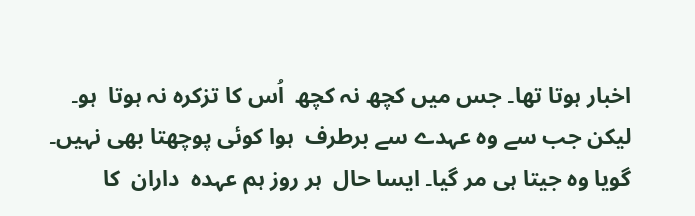اخبار ہوتا تھا۔ جس میں کچھ نہ کچھ  اُس کا تزکرہ نہ ہوتا  ہو۔ لیکن جب سے وہ عہدے سے برطرف  ہوا کوئی پوچھتا بھی نہیں۔  گویا وہ جیتا ہی مر گیا۔ ایسا حال  ہر روز ہم عہدہ  داران  کا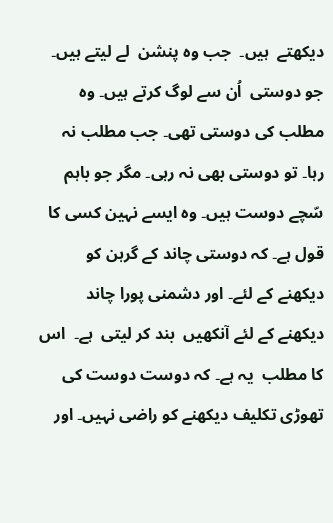دیکھتے  ہیں۔  جب وہ پنشن  لے لیتے ہیں۔  جو دوستی  اُن سے لوگ کرتے ہیں۔ وہ مطلب کی دوستی تھی۔ جب مطلب نہ رہا۔ تو دوستی بھی نہ رہی۔ مگر جو باہم سّچے دوست ہیں۔ وہ ایسے نہین کسی کا قول ہے۔ کہ دوستی چاند کے گرہن کو دیکھنے کے لئے۔ اور دشمنی پورا چاند دیکھنے کے لئے آنکھیں  بند کر لیتی  ہے۔  اس کا مطلب  یہ ہے۔ کہ دوست دوست کی تھوڑی تکلیف دیکھنے کو راضی نہیں۔ اور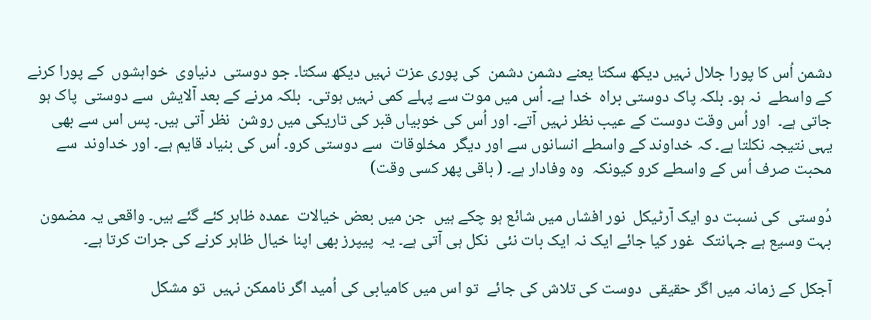دشمن اُس کا پورا جلال نہیں دیکھ سکتا یعنے دشمن دشمن  کی پوری عزت نہیں دیکھ سکتا۔ جو دوستی  دنیاوی  خواہشوں  کے پورا کرنے کے واسطے  نہ ہو۔ بلکہ پاک دوستی براہ  خدا ہے۔ اُس میں موت سے پہلے کمی نہیں ہوتی۔  بلکہ مرنے کے بعد آلایش  سے دوستی  پاک ہو جاتی ہے۔  اور اُس وقت دوست کے عیب نظر نہیں آتے۔ اور اُس کی خوبیاں قبر کی تاریکی میں روشن  نظر آتی ہیں۔ پس اس سے بھی یہی نتیجہ نکلتا ہے۔ کہ خداوند کے واسطے انسانوں سے اور دیگر  مخلوقات  سے دوستی کرو۔ اُس کی بنیاد قایم ہے۔ اور خداوند  سے محبت صرف اُس کے واسطے کرو کیونکہ  وہ وفادار ہے۔ ( باقی پھر کسی وقت)

دُوستی  کی نسبت دو ایک آرٹیکل  نور افشاں میں شائع ہو چکے ہیں  جن میں بعض خیالات  عمدہ ظاہر کئے گئے ہیں۔ واقعی یہ مضمون بہت وسیع ہے جہانتک  غور کیا جائے ایک نہ ایک بات نئی  نکل ہی آتی ہے۔ یہ  پیپرز بھی اپنا خیال ظاہر کرنے کی جرات کرتا ہے۔

آجکل کے زمانہ میں اگر حقیقی  دوست کی تلاش کی جائے  تو اس میں کامیابی کی اُمید اگر ناممکن نہیں  تو مشکل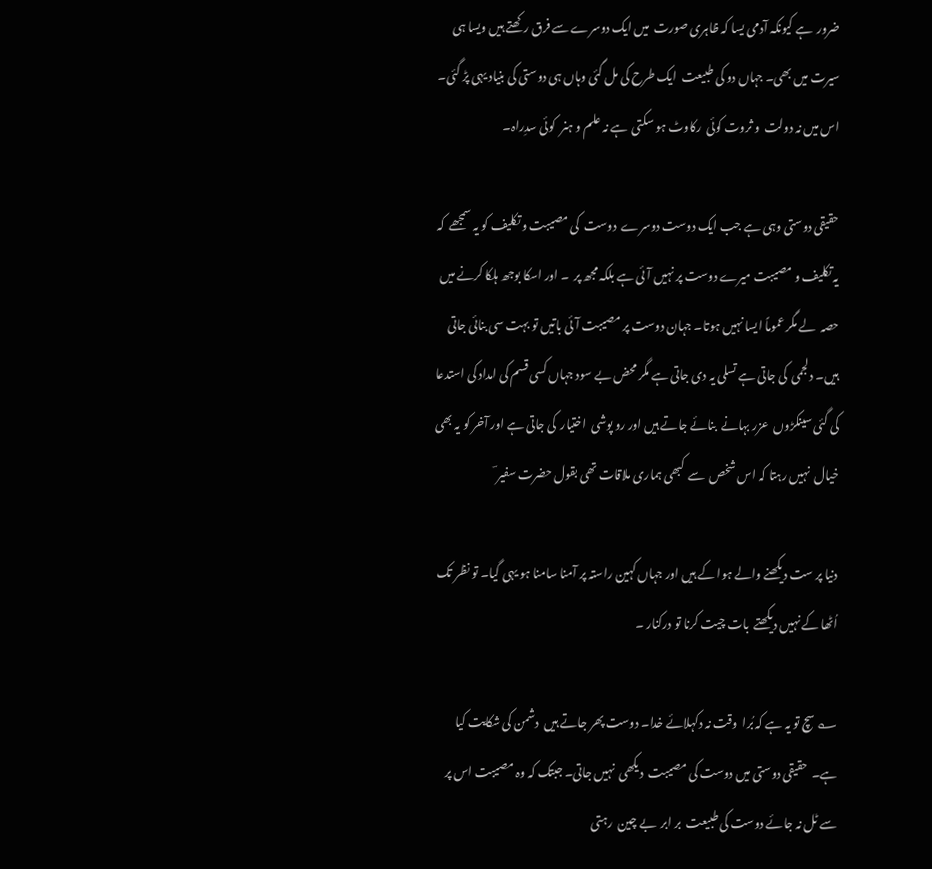ضرور  ہے کیونکہ آدمی یسا کہ ظاہری صورت  میں ایک دوسرے سے فرق رکھتے ہیں ویسا ہی سیرت میں بھی۔ جہاں دو کی طبیعت  ایک طرح کی مل گئی وہاں ہی دوستی کی بنیاد یہی پڑ گئی۔ اس میں نہ دولت  و ثروت کوئی  رکاوٹ ہو سکتی  ہے نہ علم و ہنر  کوئی سدِراہ۔

حقیقی دوستی وہی ہے جب ایک دوست دوسرے  دوست  کی مصیبت و تکلیف کو یہ سمجھے  کہ یہ تکلیف و مصیبت میرے دوست پر نہیں آئی ہے بلکہ مجھ پر  ۔ اور اسکا بوجھ ہلکا کرنے میں حصہ  لے مگر عموماً ایسا نہیں ہوتا۔ جہان دوست پر مصیبت آئی باتیں تو بہت سی بنائی جاتی ہیں۔ دلجمی  کی جاتی ہے تسلی یہ دی جاتی ہے مگر محض بے سود جہاں کسی قسم کی امداد کی استدعا  کی گئی سینکڑوں  عزر بہانے  بنائے جاتے ہیں اور رو پوشی  اختیار  کی جاتی ہے اور آخر کو یہ بھی خیال  نہیں رہتا کہ اس شخص  سے  کبھی ہماری ملاقات تھی بقول حضرت سفیر ؔ

دنیا پر ست دیکھنے والے ہوا کے ہیں اور جہاں کہین راستہ پر آمنا سامنا ہو یہی گیا۔ تو نظر تک اُٹھا کے نہیں دیکھتے  بات چیت کرنا تو درکنار ۔

؎ سچ تو یہ ہے کہ بُرا  وقت نہ دکہلائے خدا۔ دوست پھر جاتے ہیں  دشمن کی شکایت کیا ہے۔  حقیقی دوستی میں دوست کی مصیبت  دیکھی  نہیں جاتی۔ جبتک کہ وہ مصیبت اس پر سے ٹل نہ جائے دوست کی طبیعت  بر ابر  بے چین  رہتی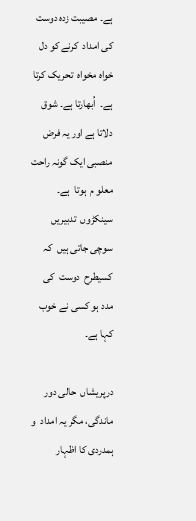ہے۔ مصیبت زدہ دوست کی امداد  کرنے کو دل خواہ مخواہ  تحریک کرتا ہے۔  اُبھارتا ہے۔ شوق دلاتا ہے اور یہ فرض منصبی ایک گونہ راحت معلو م  ہوتا  ہے۔  سینکڑوں  تدبیریں سوچی جاتی ہیں  کہ کسیطرح  دوست  کی مدد ہو کسی نے خوب  کہا ہے۔

درپریشاں  حالی دور ماندگی، مگر یہ امداد  و ہمدردی کا اظہار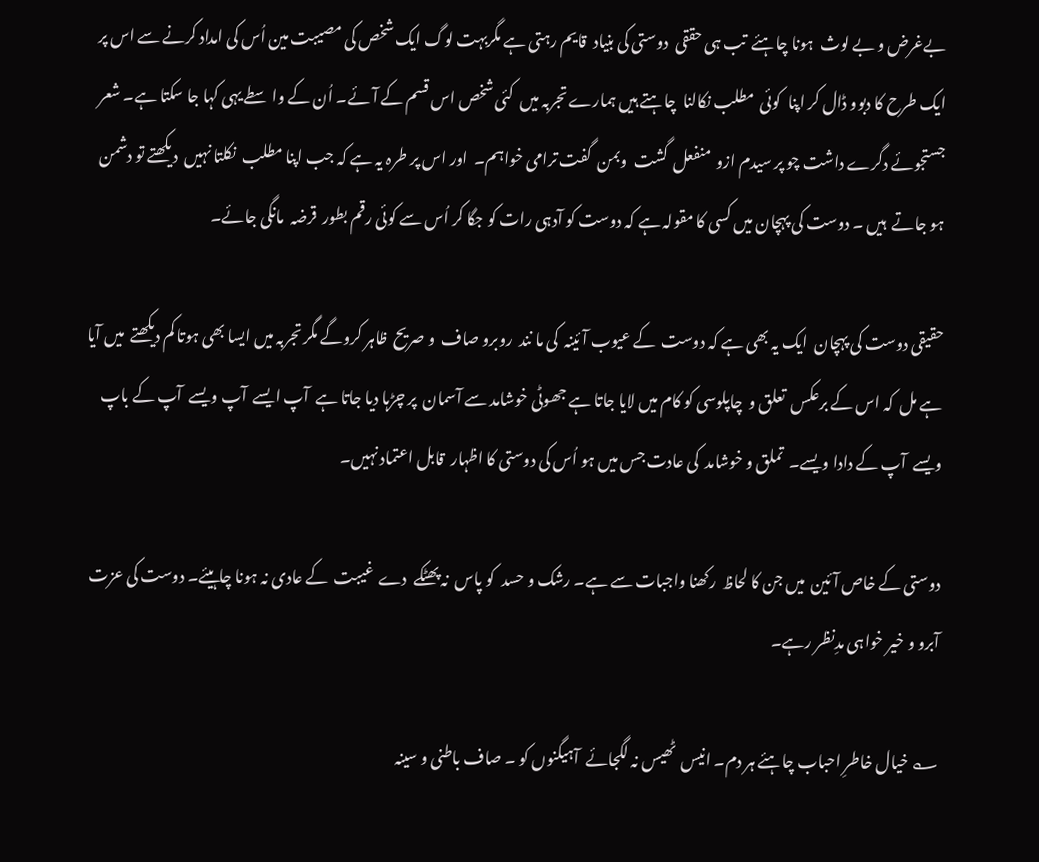بےغرض و بے لوث  ہونا چاہئے  تب ہی حققی  دوستی کی بنیاد  قایم رہتی ہے مگربہت لوگ ایک شخص کی مصیبت مین اُس کی امداد کرنے سے اس پر ایک طرح کا دبوو ڈال کر اپنا  کوئی  مطلب نکالنا  چاہتے ہیں ہمارے تجربہ میں  کئی شخص اس قسم کے آئے۔ اُن کے واسطے یہی کہا جا سکتا ہے۔ شعر جستجوئے دگرے داشت چو پر سیدم ازو  منفعل  گشت  وبمن  گفت ترامی خواہم۔  اور اس پر طرہ یہ ہے کہ جب اپنا مطلب  نکلتا نہیں  دیکھتے تو دشمن ہو جاتے  ہیں ۔ دوست کی پہچان میں کسی کا مقولہ ہے کہ دوست کو آدہی رات کو جگا کر اُس سے کوئی رقم بطور  قرضہ  مانگی جائے۔

حقیقی دوست کی پہچان  ایک یہ بھی ہے کہ دوست  کے عیوب آئینہ  کی ما نند  روبرو صاف  و صریح  ظاہر کروگے مگر تجربہ میں ایسا بھی ہوتا کم دیکھتے  میں آیا ہے مل  کہ اس کے برعکس  تعلق و  چاپلوسی کو کام میں لایا جاتا ہے جھوٹی خوشامد سے آسمان  پر چڑہا دیا جاتا ہے  آپ ایسے  آپ ویسے  آپ کے باپ ویسے  آپ کے دادا ویسے۔  تملق و خوشامد  کی عادت جس میں ہو اُس کی دوستی کا اظہار  قابل اعتماد نہیں۔

دوستی کے خاص آئین  میں جن کا لحاظ  رکھنا واجبات سے ہے۔ رشک و حسد  کو پاس  نہ پھٹکے  دے  غیبت  کے عادی نہ ہونا چاہیئے۔ دوست کی عزت آبرو و خیر خواہی مدِنظر رہے۔

؎ خیال خاطرِ احباب چاہئے ہر دم۔ انیس  ٹھیس نہ لگجائے  آہیگنوں کو ۔ صاف باطنی و سینہ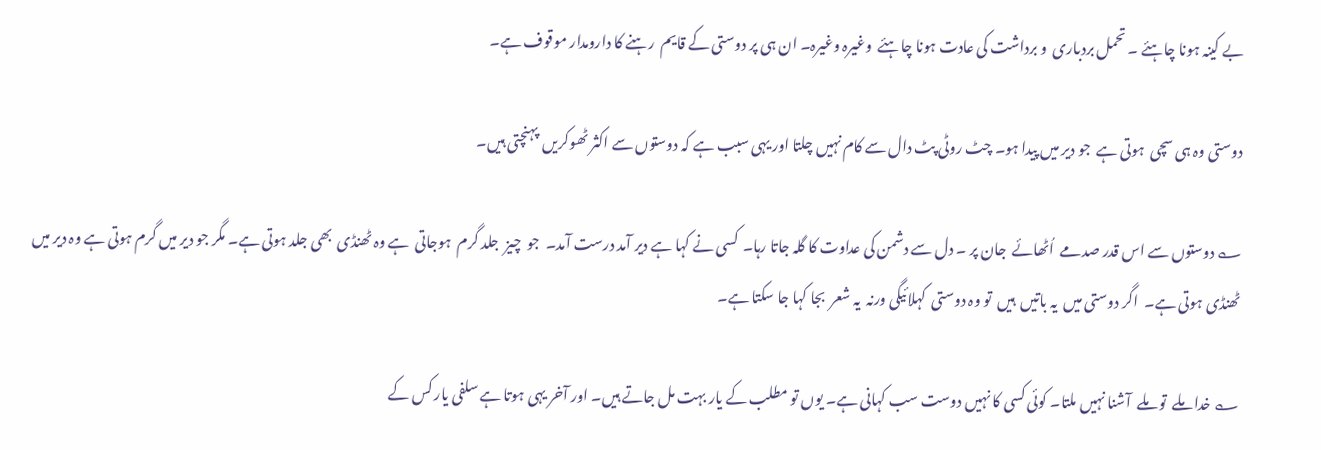بے کینہ ہونا چاہئے ۔ تحمل بردباری  و برداشت کی عادت ہونا چاہئے  وغیرہ وغیرہ۔ ان ہی پر دوستی کے قایم  رہنے کا دارومدار موقوف ہے۔

دوستی وہ ہی سچی  ہوتی ہے  جو دیر میں پیدا ہو۔ چٹ روٹی پٹ دال سے کام نہیں چلتا اور یہی سبب ہے کہ دوستوں سے اکثر ٹھوکریں  پہنچتی ہیں۔

؎ دوستوں سے اس قدر صدمے  اُٹھائے  جان پر ۔ دل سے دشمن کی عداوت کا گلہ جاتا رہا۔  کسی نے کہا ہے دیر آمد درست آمد۔  جو  چیز  جلد گرم  ہوجاتی  ہے وہ ٹھنڈی  بھی جلد ہوتی ہے۔ مگر جو دیر میں گرم ہوتی ہے وہ دیر میں  ٹھنڈی ہوتی ہے۔  اگر دوستی میں  یہ باتیں  ہیں  تو وہ دوستی  کہلائیگی ورنہ  یہ شعر  بجا کہا جا سکتا ہے۔

؎ خدا ملے  تو ملے  آشنا نہیں ملتا۔ کوئی کسی کا نہیں دوست سب کہانی ہے۔ یوں تو مطلب کے یار بہت مل جاتے ہیں۔ اور آخر یہی ہوتا ہے سلفی یار کس کے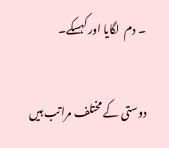۔ دم  لگایا اور کہسکے۔

دوستی کے مختلف مراتب ہیں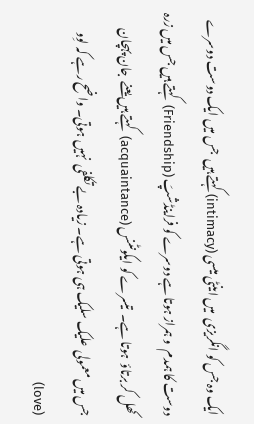ایک وہ جس کو انگریزی  میں اینٹی میسی (intimacy) کہتے ہیں  جس میں ایک دوست دوسرے  دوست کا ہمدم  و ہمراز ہوتا ہے دوسرے کو فراینڈشپَ (Friendship)  کہتے ہیں جس میں زرہ کھل کر برتاؤ  ہوتا ہے۔  تیسرے کو ایکونٹنس (acquaintance)  کہتے ہیں یعنے  جان پہچان  جس میں معمولی  علیک سلیک ہی ہوتی ہے۔ زیادہ بے تکلفی  نہیں ہوتی۔ واضح رہے کہ لوِو (love)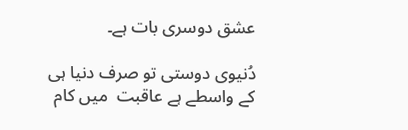عشق دوسری بات ہے۔

دُنیوی دوستی تو صرف دنیا ہی کے واسطے ہے عاقبت  میں کام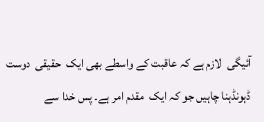آئیگی  لازم ہے کہ عاقبت کے واسطے بھی ایک  حقیقی  دوست  ڈہونڈہنا چاہیں جو کہ ایک  مقدم امر ہے۔ پس خدا سے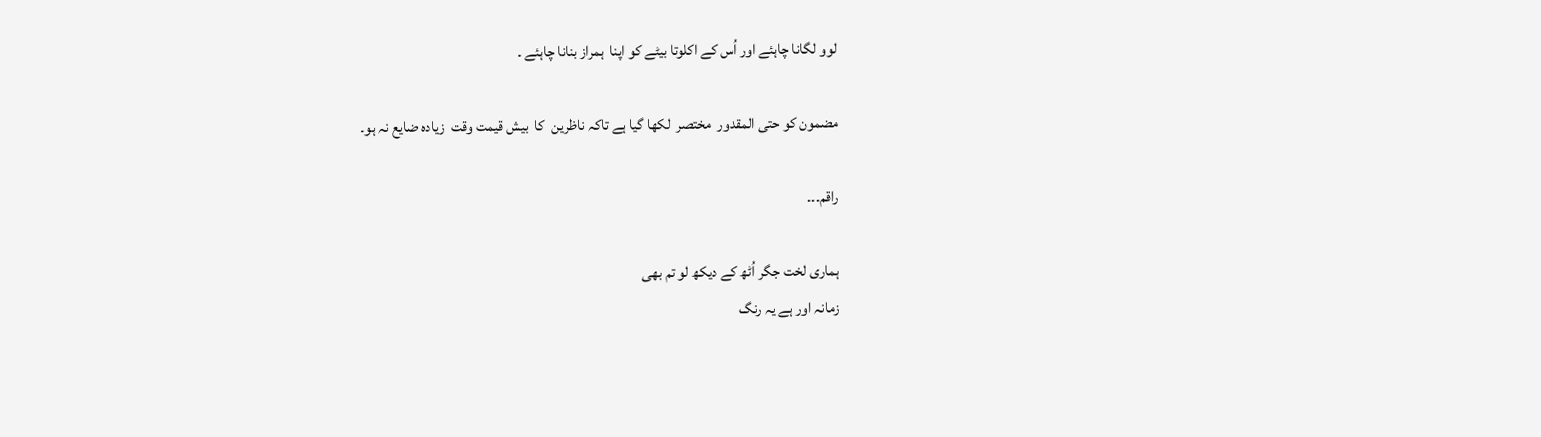لوو لگانا چاہئے اور اُس کے اکلوتا بیٹے کو اپنا  ہمراز بنانا چاہئے ۔

مضمون کو حتی المقدور  مختصر  لکھا گیا ہے تاکہ ناظرین  کا  بیش قیمت وقت  زیادہ ضایع نہ ہو۔

راقم۔۔۔

ہماری لخت جگر اُٹھ کے دیکھ لو تم بھی
زمانہ اور ہے یہ رنگ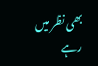بھی نظر میں رہے